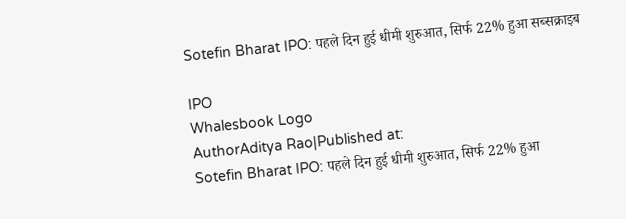Sotefin Bharat IPO: पहले दिन हुई धीमी शुरुआत, सिर्फ 22% हुआ सब्सक्राइब

IPO
Whalesbook Logo
AuthorAditya Rao|Published at:
Sotefin Bharat IPO: पहले दिन हुई धीमी शुरुआत, सिर्फ 22% हुआ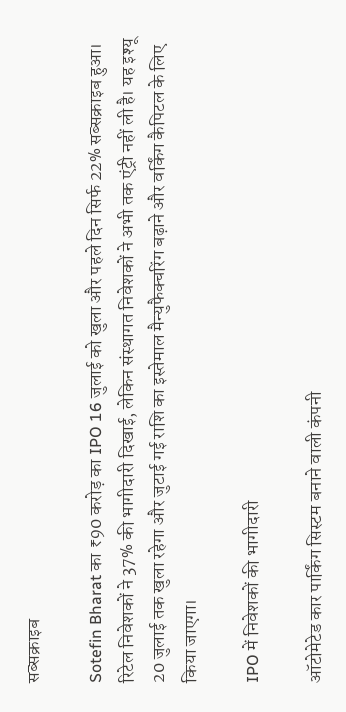सब्सक्राइब

Sotefin Bharat का ₹90 करोड़ का IPO 16 जुलाई को खुला और पहले दिन सिर्फ 22% सब्सक्राइब हुआ। रिटेल निवेशकों ने 37% की भागीदारी दिखाई, लेकिन संस्थागत निवेशकों ने अभी तक एंट्री नहीं ली है। यह इश्यू 20 जुलाई तक खुला रहेगा और जुटाई गई राशि का इस्तेमाल मैन्युफैक्चरिंग बढ़ाने और वर्किंग कैपिटल के लिए किया जाएगा।

IPO में निवेशकों की भागीदारी

ऑटोमेटेड कार पार्किंग सिस्टम बनाने वाली कंपनी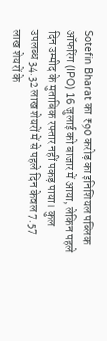Sotefin Bharat का ₹90 करोड़ का इनिशियल पब्लिक ऑफरिंग (IPO) 16 जुलाई को बाजार में आया, लेकिन पहले दिन उम्मीद के मुताबिक रफ्तार नहीं पकड़ पाया। कुल उपलब्ध 34.32 लाख शेयरों में से पहले दिन केवल 7.57 लाख शेयरों के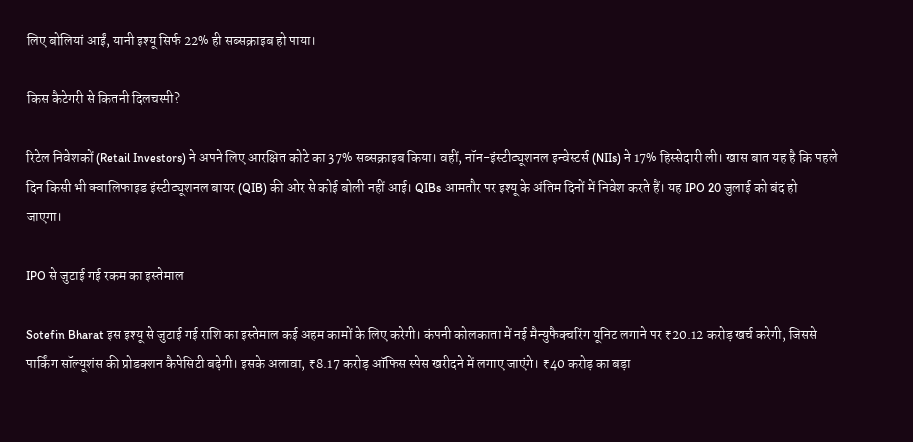लिए बोलियां आईं, यानी इश्यू सिर्फ 22% ही सब्सक्राइब हो पाया।

किस कैटेगरी से कितनी दिलचस्पी?

रिटेल निवेशकों (Retail Investors) ने अपने लिए आरक्षित कोटे का 37% सब्सक्राइब किया। वहीं, नॉन-इंस्टीट्यूशनल इन्वेस्टर्स (NIIs) ने 17% हिस्सेदारी ली। खास बात यह है कि पहले दिन किसी भी क्वालिफाइड इंस्टीट्यूशनल बायर (QIB) की ओर से कोई बोली नहीं आई। QIBs आमतौर पर इश्यू के अंतिम दिनों में निवेश करते हैं। यह IPO 20 जुलाई को बंद हो जाएगा।

IPO से जुटाई गई रकम का इस्तेमाल

Sotefin Bharat इस इश्यू से जुटाई गई राशि का इस्तेमाल कई अहम कामों के लिए करेगी। कंपनी कोलकाता में नई मैन्युफैक्चरिंग यूनिट लगाने पर ₹20.12 करोड़ खर्च करेगी, जिससे पार्किंग सॉल्यूशंस की प्रोडक्शन कैपेसिटी बढ़ेगी। इसके अलावा, ₹8.17 करोड़ ऑफिस स्पेस खरीदने में लगाए जाएंगे। ₹40 करोड़ का बड़ा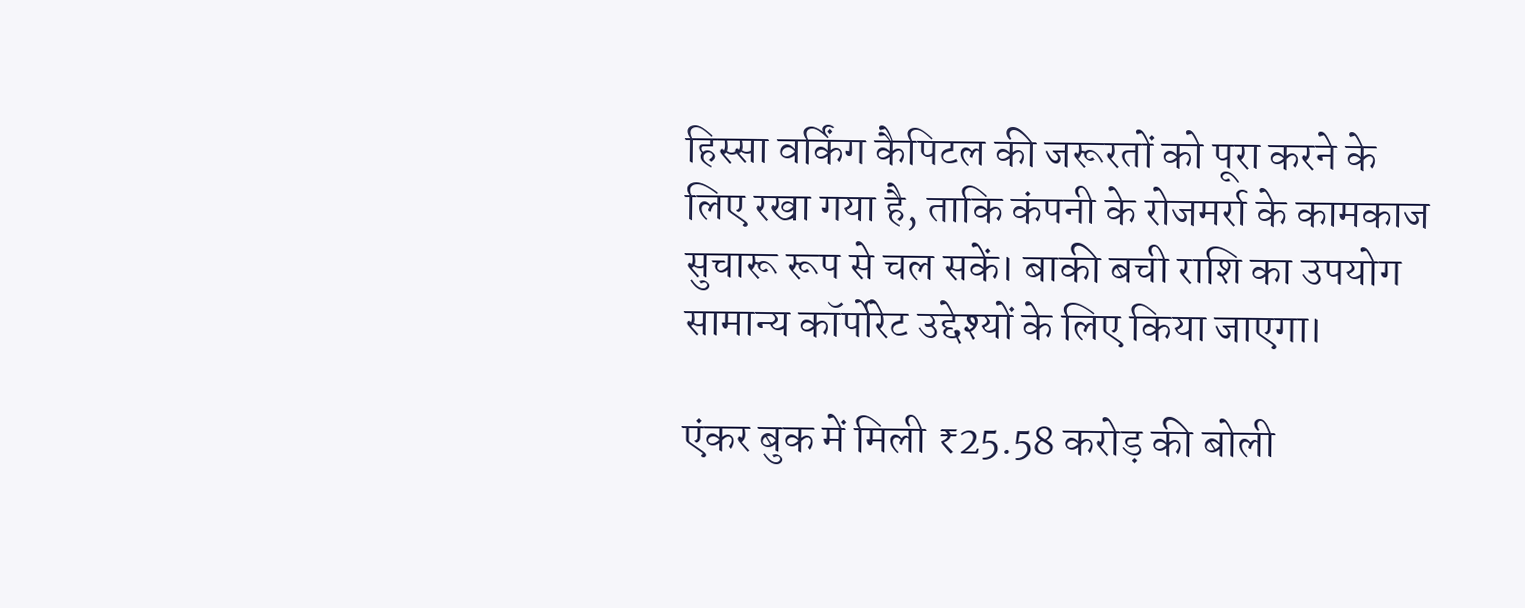हिस्सा वर्किंग कैपिटल की जरूरतों को पूरा करने के लिए रखा गया है, ताकि कंपनी के रोजमर्रा के कामकाज सुचारू रूप से चल सकें। बाकी बची राशि का उपयोग सामान्य कॉर्पोरेट उद्देश्यों के लिए किया जाएगा।

एंकर बुक में मिली ₹25.58 करोड़ की बोली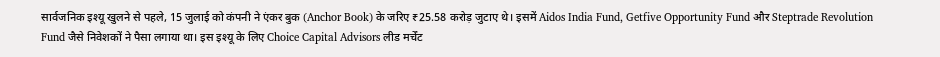सार्वजनिक इश्यू खुलने से पहले, 15 जुलाई को कंपनी ने एंकर बुक (Anchor Book) के जरिए ₹25.58 करोड़ जुटाए थे। इसमें Aidos India Fund, Getfive Opportunity Fund और Steptrade Revolution Fund जैसे निवेशकों ने पैसा लगाया था। इस इश्यू के लिए Choice Capital Advisors लीड मर्चेंट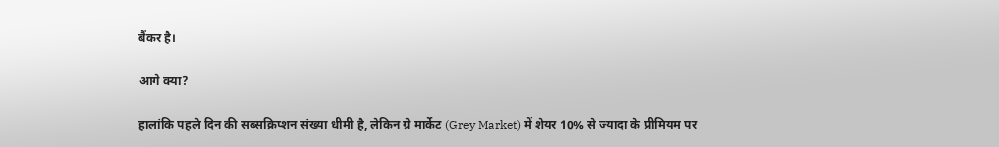बैंकर है।

आगे क्या?

हालांकि पहले दिन की सब्सक्रिप्शन संख्या धीमी है, लेकिन ग्रे मार्केट (Grey Market) में शेयर 10% से ज्यादा के प्रीमियम पर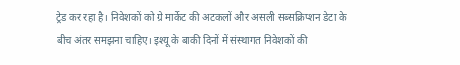ट्रेड कर रहा है। निवेशकों को ग्रे मार्केट की अटकलों और असली सब्सक्रिप्शन डेटा के बीच अंतर समझना चाहिए। इश्यू के बाकी दिनों में संस्थागत निवेशकों की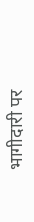भागीदारी पर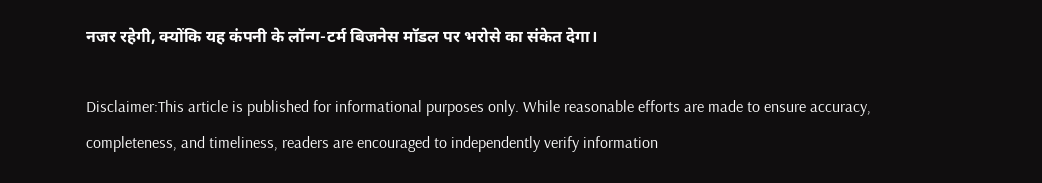नजर रहेगी, क्योंकि यह कंपनी के लॉन्ग-टर्म बिजनेस मॉडल पर भरोसे का संकेत देगा।

Disclaimer:This article is published for informational purposes only. While reasonable efforts are made to ensure accuracy, completeness, and timeliness, readers are encouraged to independently verify information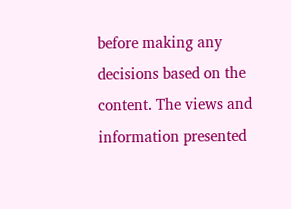before making any decisions based on the content. The views and information presented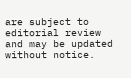are subject to editorial review and may be updated without notice.